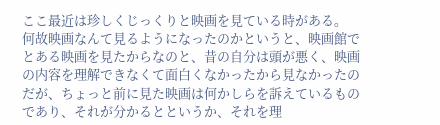ここ最近は珍しくじっくりと映画を見ている時がある。
何故映画なんて見るようになったのかというと、映画館でとある映画を見たからなのと、昔の自分は頭が悪く、映画の内容を理解できなくて面白くなかったから見なかったのだが、ちょっと前に見た映画は何かしらを訴えているものであり、それが分かるとというか、それを理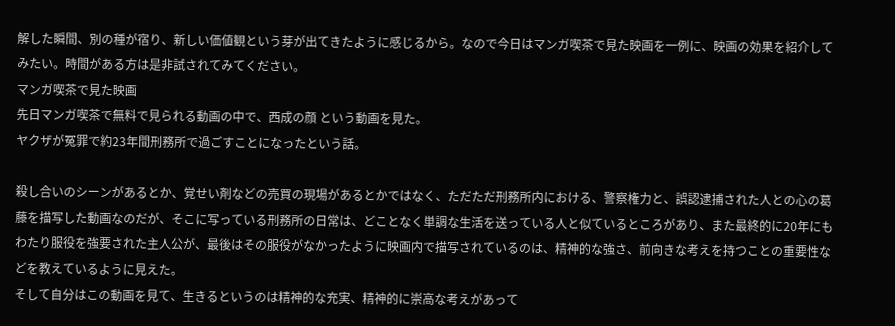解した瞬間、別の種が宿り、新しい価値観という芽が出てきたように感じるから。なので今日はマンガ喫茶で見た映画を一例に、映画の効果を紹介してみたい。時間がある方は是非試されてみてください。
マンガ喫茶で見た映画
先日マンガ喫茶で無料で見られる動画の中で、西成の顔 という動画を見た。
ヤクザが冤罪で約23年間刑務所で過ごすことになったという話。

殺し合いのシーンがあるとか、覚せい剤などの売買の現場があるとかではなく、ただただ刑務所内における、警察権力と、誤認逮捕された人との心の葛藤を描写した動画なのだが、そこに写っている刑務所の日常は、どことなく単調な生活を送っている人と似ているところがあり、また最終的に20年にもわたり服役を強要された主人公が、最後はその服役がなかったように映画内で描写されているのは、精神的な強さ、前向きな考えを持つことの重要性などを教えているように見えた。
そして自分はこの動画を見て、生きるというのは精神的な充実、精神的に崇高な考えがあって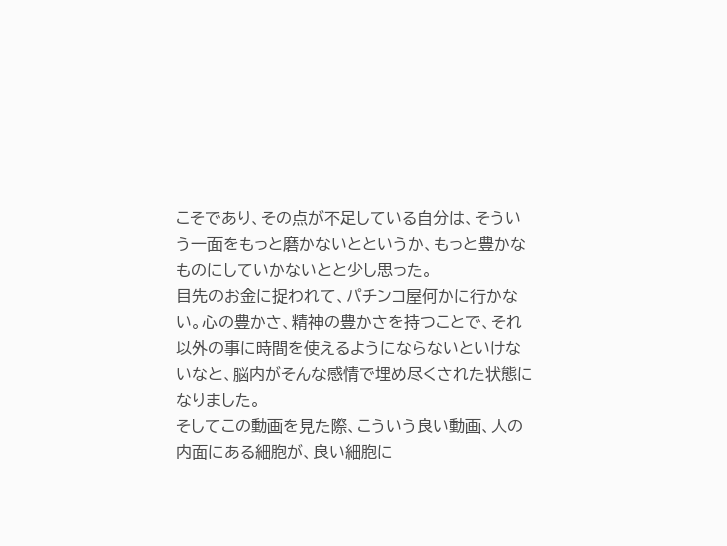こそであり、その点が不足している自分は、そういう一面をもっと磨かないとというか、もっと豊かなものにしていかないとと少し思った。
目先のお金に捉われて、パチンコ屋何かに行かない。心の豊かさ、精神の豊かさを持つことで、それ以外の事に時間を使えるようにならないといけないなと、脳内がそんな感情で埋め尽くされた状態になりました。
そしてこの動画を見た際、こういう良い動画、人の内面にある細胞が、良い細胞に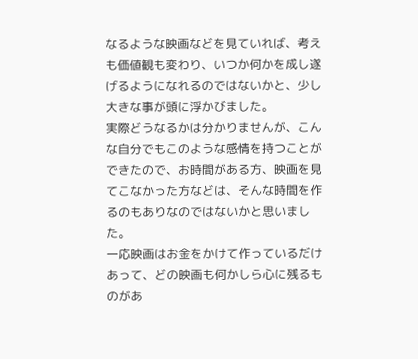なるような映画などを見ていれば、考えも価値観も変わり、いつか何かを成し遂げるようになれるのではないかと、少し大きな事が頭に浮かびました。
実際どうなるかは分かりませんが、こんな自分でもこのような感情を持つことができたので、お時間がある方、映画を見てこなかった方などは、そんな時間を作るのもありなのではないかと思いました。
一応映画はお金をかけて作っているだけあって、どの映画も何かしら心に残るものがあ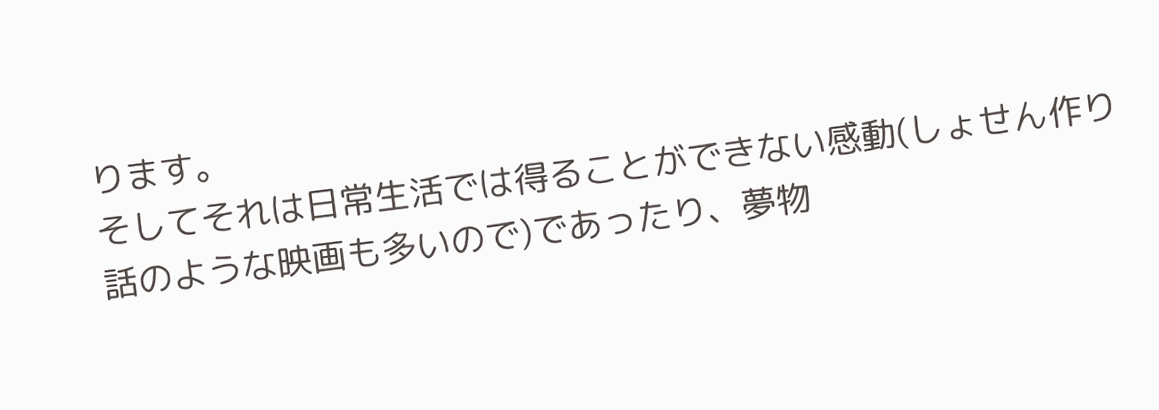ります。
そしてそれは日常生活では得ることができない感動(しょせん作り話のような映画も多いので)であったり、夢物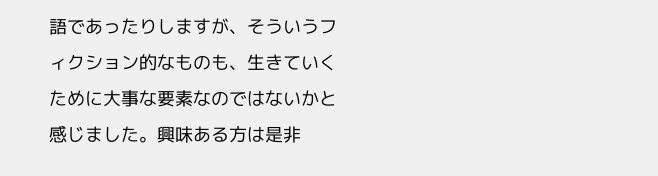語であったりしますが、そういうフィクション的なものも、生きていくために大事な要素なのではないかと感じました。興味ある方は是非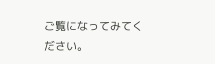ご覧になってみてください。